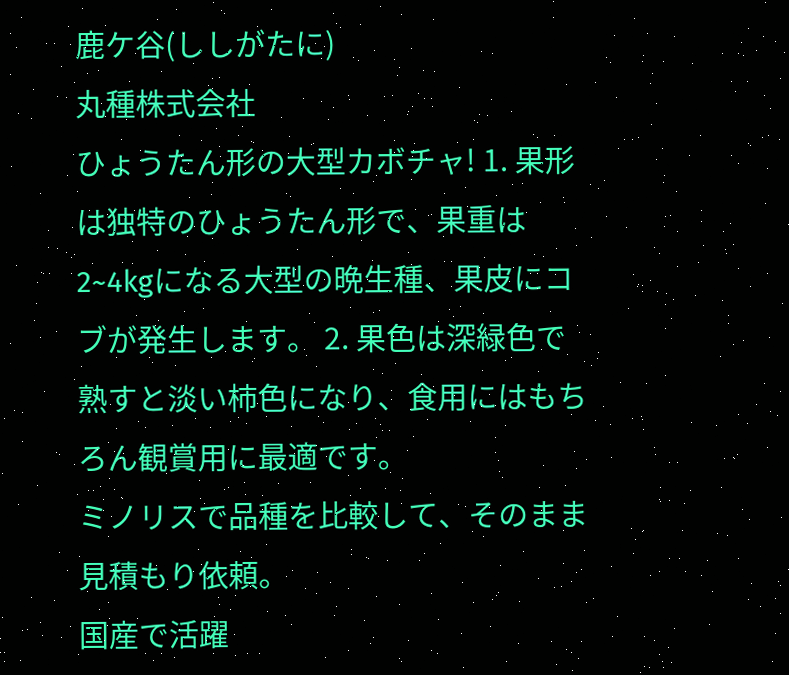鹿ケ谷(ししがたに)
丸種株式会社
ひょうたん形の大型カボチャ! 1. 果形は独特のひょうたん形で、果重は2~4kgになる大型の晩生種、果皮にコブが発生します。 2. 果色は深緑色で熟すと淡い柿色になり、食用にはもちろん観賞用に最適です。
ミノリスで品種を比較して、そのまま見積もり依頼。
国産で活躍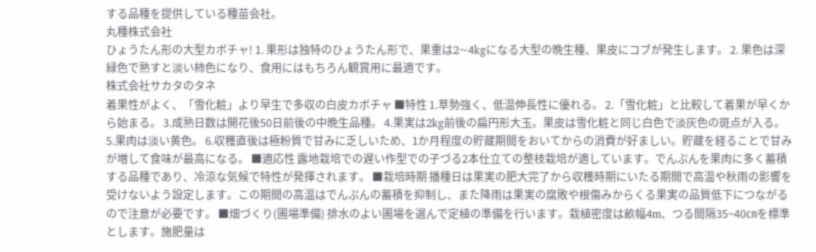する品種を提供している種苗会社。
丸種株式会社
ひょうたん形の大型カボチャ! 1. 果形は独特のひょうたん形で、果重は2~4kgになる大型の晩生種、果皮にコブが発生します。 2. 果色は深緑色で熟すと淡い柿色になり、食用にはもちろん観賞用に最適です。
株式会社サカタのタネ
着果性がよく、「雪化粧」より早生で多収の白皮カボチャ ■特性 1.草勢強く、低温伸長性に優れる。 2.「雪化粧」と比較して着果が早くから始まる。 3.成熟日数は開花後50日前後の中晩生品種。 4.果実は2kg前後の扁円形大玉。果皮は雪化粧と同じ白色で淡灰色の斑点が入る。 5.果肉は淡い黄色。 6.収穫直後は極粉質で甘みに乏しいため、1か月程度の貯蔵期間をおいてからの消費が好ましい。貯蔵を経ることで甘みが増して食味が最高になる。 ■適応性 露地栽培での遅い作型での子づる2本仕立ての整枝栽培が適しています。でんぷんを果肉に多く蓄積する品種であり、冷涼な気候で特性が発揮されます。 ■栽培時期 播種日は果実の肥大完了から収穫時期にいたる期間で高温や秋雨の影響を受けないよう設定します。この期間の高温はでんぷんの蓄積を抑制し、また降雨は果実の腐敗や根傷みからくる果実の品質低下につながるので注意が必要です。 ■畑づくり(圃場準備) 排水のよい圃場を選んで定植の準備を行います。栽植密度は畝幅4m、つる間隔35~40㎝を標準とします。施肥量は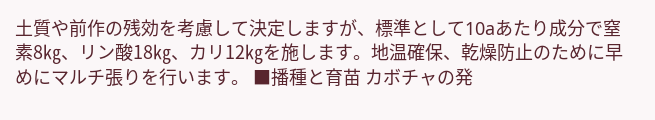土質や前作の残効を考慮して決定しますが、標準として10aあたり成分で窒素8㎏、リン酸18㎏、カリ12㎏を施します。地温確保、乾燥防止のために早めにマルチ張りを行います。 ■播種と育苗 カボチャの発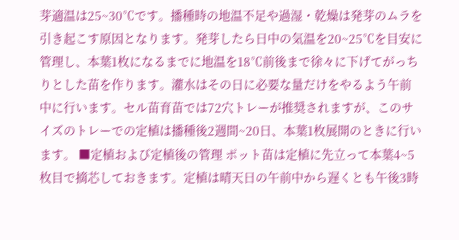芽適温は25~30℃です。播種時の地温不足や過湿・乾燥は発芽のムラを引き起こす原因となります。発芽したら日中の気温を20~25℃を目安に管理し、本葉1枚になるまでに地温を18℃前後まで徐々に下げてがっちりとした苗を作ります。灌水はその日に必要な量だけをやるよう午前中に行います。セル苗育苗では72穴トレーが推奨されますが、このサイズのトレーでの定植は播種後2週間~20日、本葉1枚展開のときに行います。 ■定植および定植後の管理 ポット苗は定植に先立って本葉4~5枚目で摘芯しておきます。定植は晴天日の午前中から遅くとも午後3時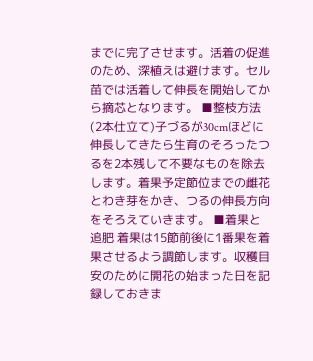までに完了させます。活着の促進のため、深植えは避けます。セル苗では活着して伸長を開始してから摘芯となります。 ■整枝方法 (2本仕立て)子づるが30cmほどに伸長してきたら生育のそろったつるを2本残して不要なものを除去します。着果予定節位までの雌花とわき芽をかき、つるの伸長方向をそろえていきます。 ■着果と追肥 着果は15節前後に1番果を着果させるよう調節します。収穫目安のために開花の始まった日を記録しておきま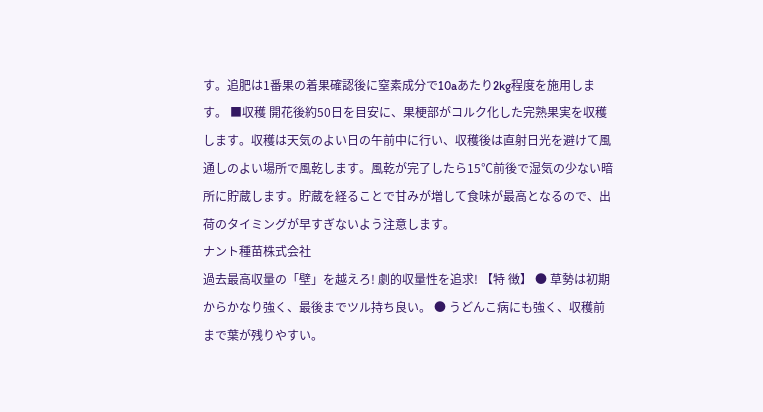す。追肥は1番果の着果確認後に窒素成分で10aあたり2kg程度を施用します。 ■収穫 開花後約50日を目安に、果梗部がコルク化した完熟果実を収穫します。収穫は天気のよい日の午前中に行い、収穫後は直射日光を避けて風通しのよい場所で風乾します。風乾が完了したら15℃前後で湿気の少ない暗所に貯蔵します。貯蔵を経ることで甘みが増して食味が最高となるので、出荷のタイミングが早すぎないよう注意します。
ナント種苗株式会社
過去最高収量の「壁」を越えろ! 劇的収量性を追求! 【特 徴】 ● 草勢は初期からかなり強く、最後までツル持ち良い。 ● うどんこ病にも強く、収穫前まで葉が残りやすい。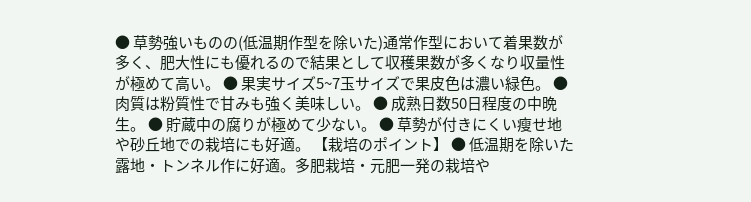● 草勢強いものの(低温期作型を除いた)通常作型において着果数が多く、肥大性にも優れるので結果として収穫果数が多くなり収量性が極めて高い。 ● 果実サイズ5~7玉サイズで果皮色は濃い緑色。 ● 肉質は粉質性で甘みも強く美味しい。 ● 成熟日数50日程度の中晩生。 ● 貯蔵中の腐りが極めて少ない。 ● 草勢が付きにくい瘦せ地や砂丘地での栽培にも好適。 【栽培のポイント】 ● 低温期を除いた露地・トンネル作に好適。多肥栽培・元肥一発の栽培や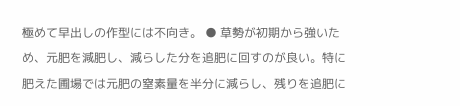極めて早出しの作型には不向き。 ● 草勢が初期から強いため、元肥を減肥し、減らした分を追肥に回すのが良い。特に肥えた圃場では元肥の窒素量を半分に減らし、残りを追肥に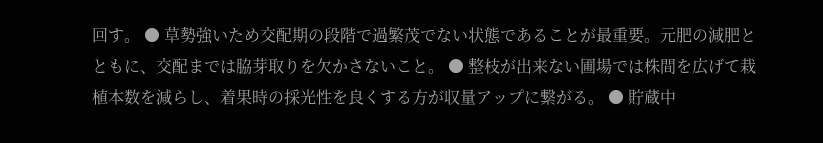回す。 ● 草勢強いため交配期の段階で過繁茂でない状態であることが最重要。元肥の減肥とともに、交配までは脇芽取りを欠かさないこと。 ● 整枝が出来ない圃場では株間を広げて栽植本数を減らし、着果時の採光性を良くする方が収量アップに繋がる。 ● 貯蔵中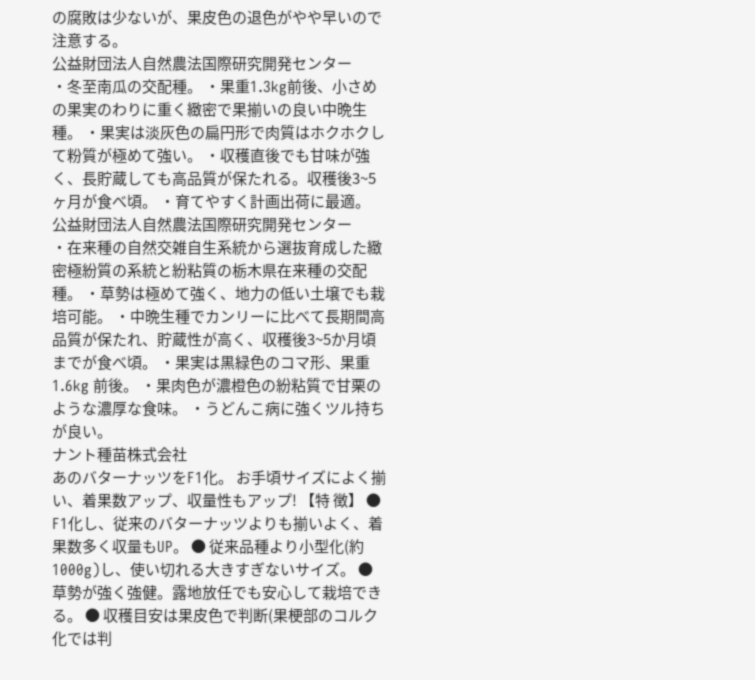の腐敗は少ないが、果皮色の退色がやや早いので注意する。
公益財団法人自然農法国際研究開発センター
・冬至南瓜の交配種。 ・果重1.3kg前後、小さめの果実のわりに重く緻密で果揃いの良い中晩生種。 ・果実は淡灰色の扁円形で肉質はホクホクして粉質が極めて強い。 ・収穫直後でも甘味が強く、長貯蔵しても高品質が保たれる。収穫後3~5ヶ月が食べ頃。 ・育てやすく計画出荷に最適。
公益財団法人自然農法国際研究開発センター
・在来種の自然交雑自生系統から選抜育成した緻密極紛質の系統と紛粘質の栃木県在来種の交配種。 ・草勢は極めて強く、地力の低い土壌でも栽培可能。 ・中晩生種でカンリーに比べて長期間高品質が保たれ、貯蔵性が高く、収穫後3~5か月頃までが食べ頃。 ・果実は黒緑色のコマ形、果重1.6kg 前後。 ・果肉色が濃橙色の紛粘質で甘栗のような濃厚な食味。 ・うどんこ病に強くツル持ちが良い。
ナント種苗株式会社
あのバターナッツをF1化。 お手頃サイズによく揃い、着果数アップ、収量性もアップ! 【特 徴】 ● F1化し、従来のバターナッツよりも揃いよく、着果数多く収量もUP。 ● 従来品種より小型化(約1000g)し、使い切れる大きすぎないサイズ。 ● 草勢が強く強健。露地放任でも安心して栽培できる。 ● 収穫目安は果皮色で判断(果梗部のコルク化では判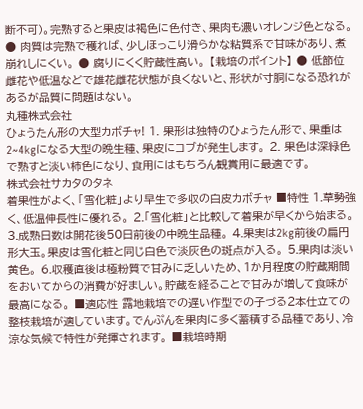断不可)。完熟すると果皮は褐色に色付き、果肉も濃いオレンジ色となる。 ● 肉質は完熟で穫れば、少しほっこり滑らかな粘質系で甘味があり、煮崩れしにくい。 ● 腐りにくく貯蔵性高い。 【栽培のポイント】 ● 低節位雌花や低温などで雄花雌花状態が良くないと、形状が寸胴になる恐れがあるが品質に問題はない。
丸種株式会社
ひょうたん形の大型カボチャ! 1. 果形は独特のひょうたん形で、果重は2~4kgになる大型の晩生種、果皮にコブが発生します。 2. 果色は深緑色で熟すと淡い柿色になり、食用にはもちろん観賞用に最適です。
株式会社サカタのタネ
着果性がよく、「雪化粧」より早生で多収の白皮カボチャ ■特性 1.草勢強く、低温伸長性に優れる。 2.「雪化粧」と比較して着果が早くから始まる。 3.成熟日数は開花後50日前後の中晩生品種。 4.果実は2kg前後の扁円形大玉。果皮は雪化粧と同じ白色で淡灰色の斑点が入る。 5.果肉は淡い黄色。 6.収穫直後は極粉質で甘みに乏しいため、1か月程度の貯蔵期間をおいてからの消費が好ましい。貯蔵を経ることで甘みが増して食味が最高になる。 ■適応性 露地栽培での遅い作型での子づる2本仕立ての整枝栽培が適しています。でんぷんを果肉に多く蓄積する品種であり、冷涼な気候で特性が発揮されます。 ■栽培時期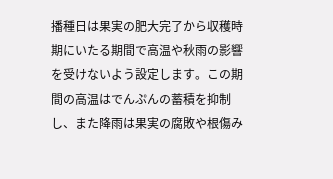播種日は果実の肥大完了から収穫時期にいたる期間で高温や秋雨の影響を受けないよう設定します。この期間の高温はでんぷんの蓄積を抑制し、また降雨は果実の腐敗や根傷み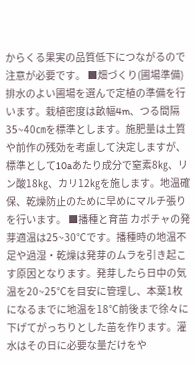からくる果実の品質低下につながるので注意が必要です。 ■畑づくり(圃場準備) 排水のよい圃場を選んで定植の準備を行います。栽植密度は畝幅4m、つる間隔35~40㎝を標準とします。施肥量は土質や前作の残効を考慮して決定しますが、標準として10aあたり成分で窒素8㎏、リン酸18㎏、カリ12㎏を施します。地温確保、乾燥防止のために早めにマルチ張りを行います。 ■播種と育苗 カボチャの発芽適温は25~30℃です。播種時の地温不足や過湿・乾燥は発芽のムラを引き起こす原因となります。発芽したら日中の気温を20~25℃を目安に管理し、本葉1枚になるまでに地温を18℃前後まで徐々に下げてがっちりとした苗を作ります。灌水はその日に必要な量だけをや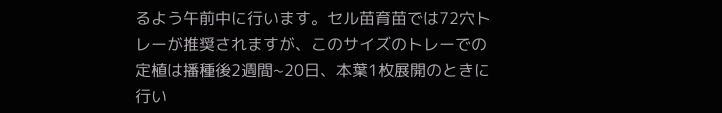るよう午前中に行います。セル苗育苗では72穴トレーが推奨されますが、このサイズのトレーでの定植は播種後2週間~20日、本葉1枚展開のときに行い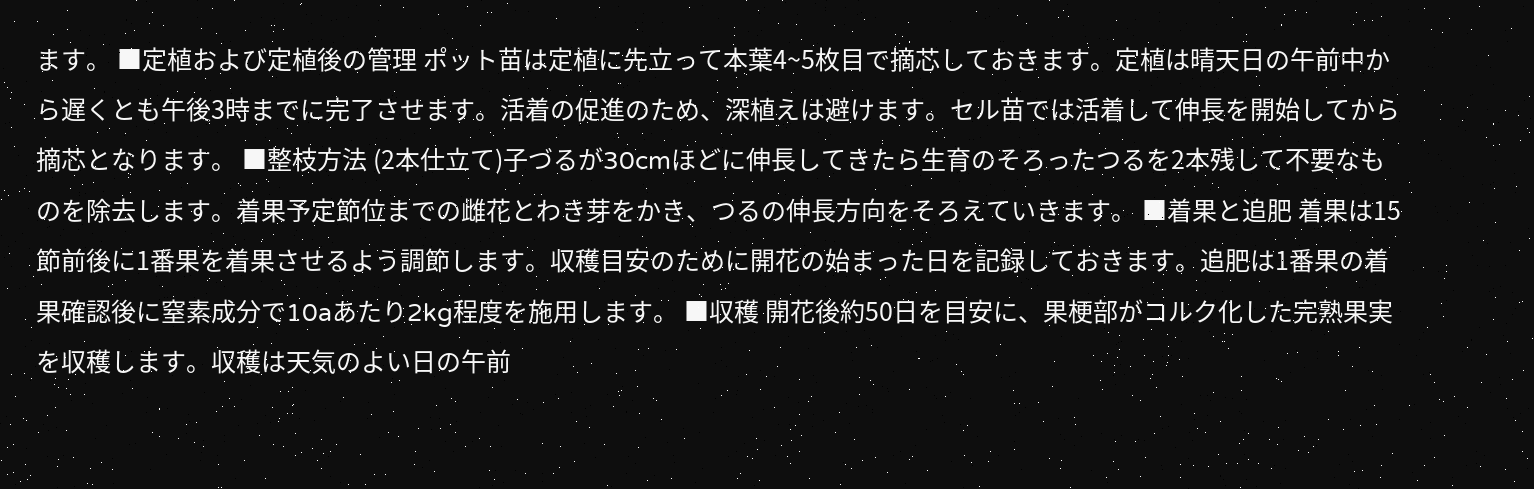ます。 ■定植および定植後の管理 ポット苗は定植に先立って本葉4~5枚目で摘芯しておきます。定植は晴天日の午前中から遅くとも午後3時までに完了させます。活着の促進のため、深植えは避けます。セル苗では活着して伸長を開始してから摘芯となります。 ■整枝方法 (2本仕立て)子づるが30cmほどに伸長してきたら生育のそろったつるを2本残して不要なものを除去します。着果予定節位までの雌花とわき芽をかき、つるの伸長方向をそろえていきます。 ■着果と追肥 着果は15節前後に1番果を着果させるよう調節します。収穫目安のために開花の始まった日を記録しておきます。追肥は1番果の着果確認後に窒素成分で10aあたり2kg程度を施用します。 ■収穫 開花後約50日を目安に、果梗部がコルク化した完熟果実を収穫します。収穫は天気のよい日の午前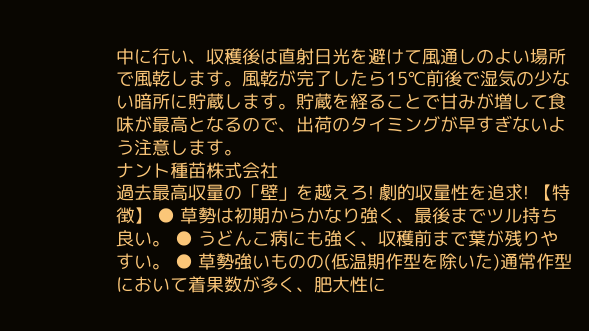中に行い、収穫後は直射日光を避けて風通しのよい場所で風乾します。風乾が完了したら15℃前後で湿気の少ない暗所に貯蔵します。貯蔵を経ることで甘みが増して食味が最高となるので、出荷のタイミングが早すぎないよう注意します。
ナント種苗株式会社
過去最高収量の「壁」を越えろ! 劇的収量性を追求! 【特 徴】 ● 草勢は初期からかなり強く、最後までツル持ち良い。 ● うどんこ病にも強く、収穫前まで葉が残りやすい。 ● 草勢強いものの(低温期作型を除いた)通常作型において着果数が多く、肥大性に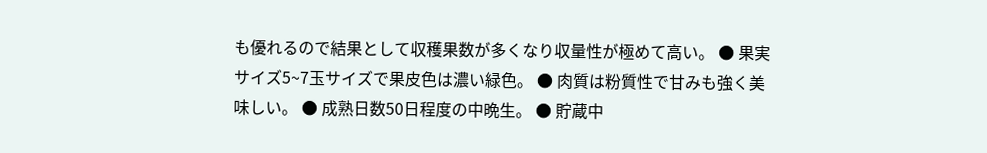も優れるので結果として収穫果数が多くなり収量性が極めて高い。 ● 果実サイズ5~7玉サイズで果皮色は濃い緑色。 ● 肉質は粉質性で甘みも強く美味しい。 ● 成熟日数50日程度の中晩生。 ● 貯蔵中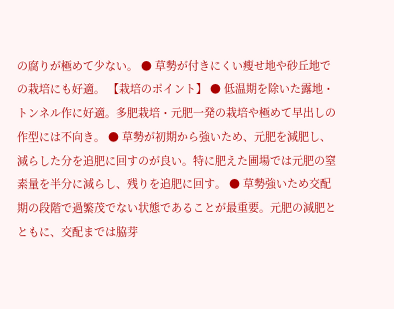の腐りが極めて少ない。 ● 草勢が付きにくい瘦せ地や砂丘地での栽培にも好適。 【栽培のポイント】 ● 低温期を除いた露地・トンネル作に好適。多肥栽培・元肥一発の栽培や極めて早出しの作型には不向き。 ● 草勢が初期から強いため、元肥を減肥し、減らした分を追肥に回すのが良い。特に肥えた圃場では元肥の窒素量を半分に減らし、残りを追肥に回す。 ● 草勢強いため交配期の段階で過繁茂でない状態であることが最重要。元肥の減肥とともに、交配までは脇芽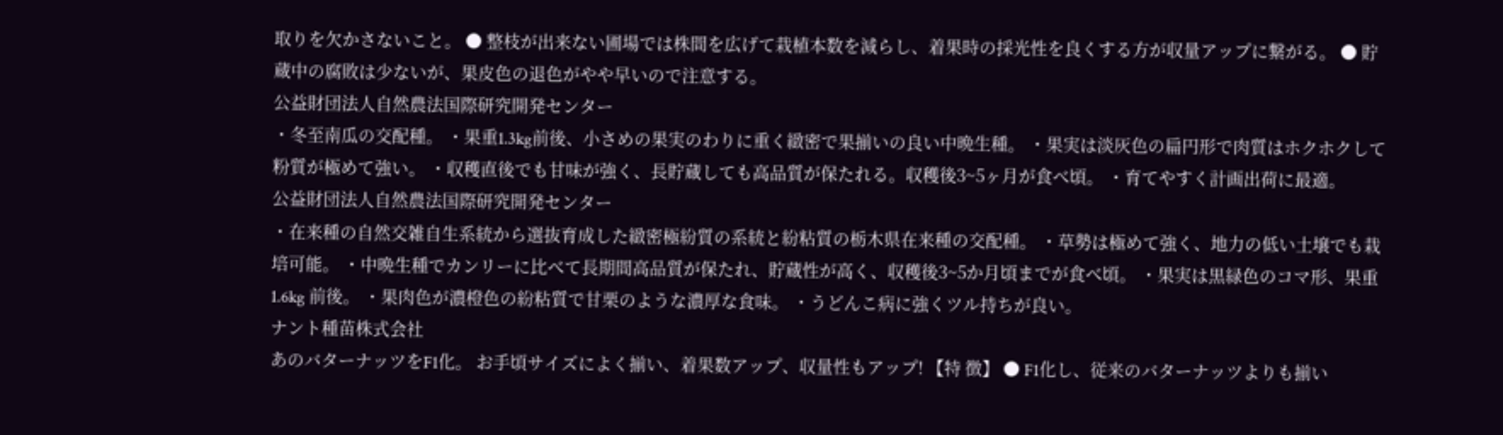取りを欠かさないこと。 ● 整枝が出来ない圃場では株間を広げて栽植本数を減らし、着果時の採光性を良くする方が収量アップに繋がる。 ● 貯蔵中の腐敗は少ないが、果皮色の退色がやや早いので注意する。
公益財団法人自然農法国際研究開発センター
・冬至南瓜の交配種。 ・果重1.3kg前後、小さめの果実のわりに重く緻密で果揃いの良い中晩生種。 ・果実は淡灰色の扁円形で肉質はホクホクして粉質が極めて強い。 ・収穫直後でも甘味が強く、長貯蔵しても高品質が保たれる。収穫後3~5ヶ月が食べ頃。 ・育てやすく計画出荷に最適。
公益財団法人自然農法国際研究開発センター
・在来種の自然交雑自生系統から選抜育成した緻密極紛質の系統と紛粘質の栃木県在来種の交配種。 ・草勢は極めて強く、地力の低い土壌でも栽培可能。 ・中晩生種でカンリーに比べて長期間高品質が保たれ、貯蔵性が高く、収穫後3~5か月頃までが食べ頃。 ・果実は黒緑色のコマ形、果重1.6kg 前後。 ・果肉色が濃橙色の紛粘質で甘栗のような濃厚な食味。 ・うどんこ病に強くツル持ちが良い。
ナント種苗株式会社
あのバターナッツをF1化。 お手頃サイズによく揃い、着果数アップ、収量性もアップ! 【特 徴】 ● F1化し、従来のバターナッツよりも揃い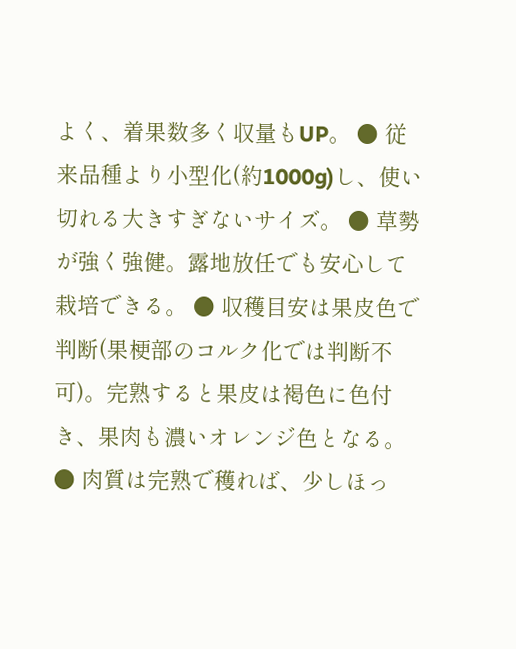よく、着果数多く収量もUP。 ● 従来品種より小型化(約1000g)し、使い切れる大きすぎないサイズ。 ● 草勢が強く強健。露地放任でも安心して栽培できる。 ● 収穫目安は果皮色で判断(果梗部のコルク化では判断不可)。完熟すると果皮は褐色に色付き、果肉も濃いオレンジ色となる。 ● 肉質は完熟で穫れば、少しほっ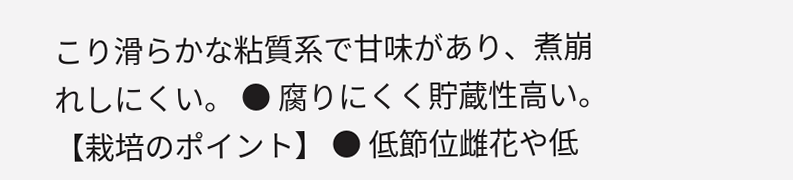こり滑らかな粘質系で甘味があり、煮崩れしにくい。 ● 腐りにくく貯蔵性高い。 【栽培のポイント】 ● 低節位雌花や低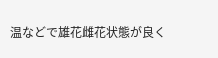温などで雄花雌花状態が良く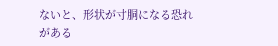ないと、形状が寸胴になる恐れがある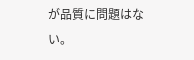が品質に問題はない。